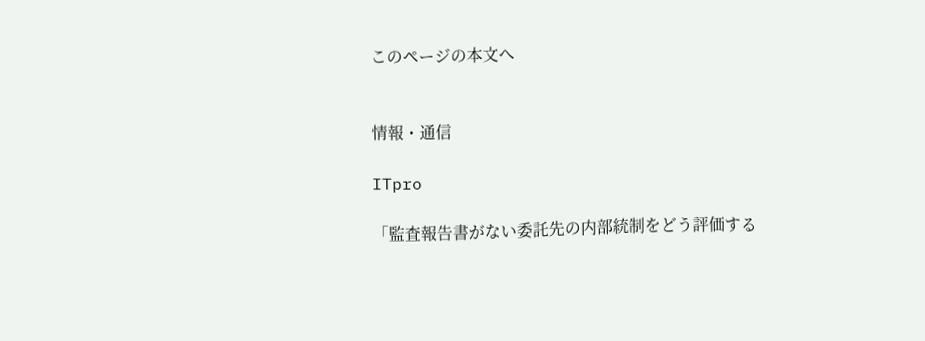このページの本文へ


情報・通信

ITpro

「監査報告書がない委託先の内部統制をどう評価する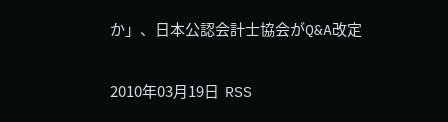か」、日本公認会計士協会がQ&A改定

2010年03月19日  RSS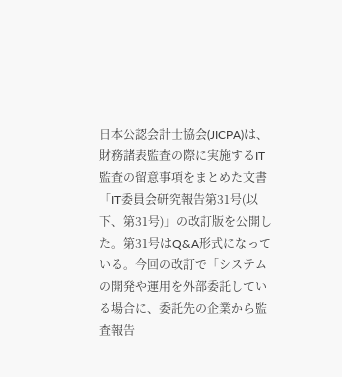日本公認会計士協会(JICPA)は、財務諸表監査の際に実施するIT監査の留意事項をまとめた文書「IT委員会研究報告第31号(以下、第31号)」の改訂版を公開した。第31号はQ&A形式になっている。今回の改訂で「システムの開発や運用を外部委託している場合に、委託先の企業から監査報告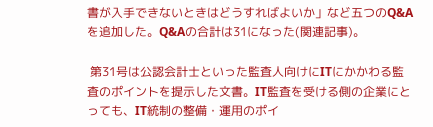書が入手できないときはどうすればよいか」など五つのQ&Aを追加した。Q&Aの合計は31になった(関連記事)。

 第31号は公認会計士といった監査人向けにITにかかわる監査のポイントを提示した文書。IT監査を受ける側の企業にとっても、IT統制の整備・運用のポイ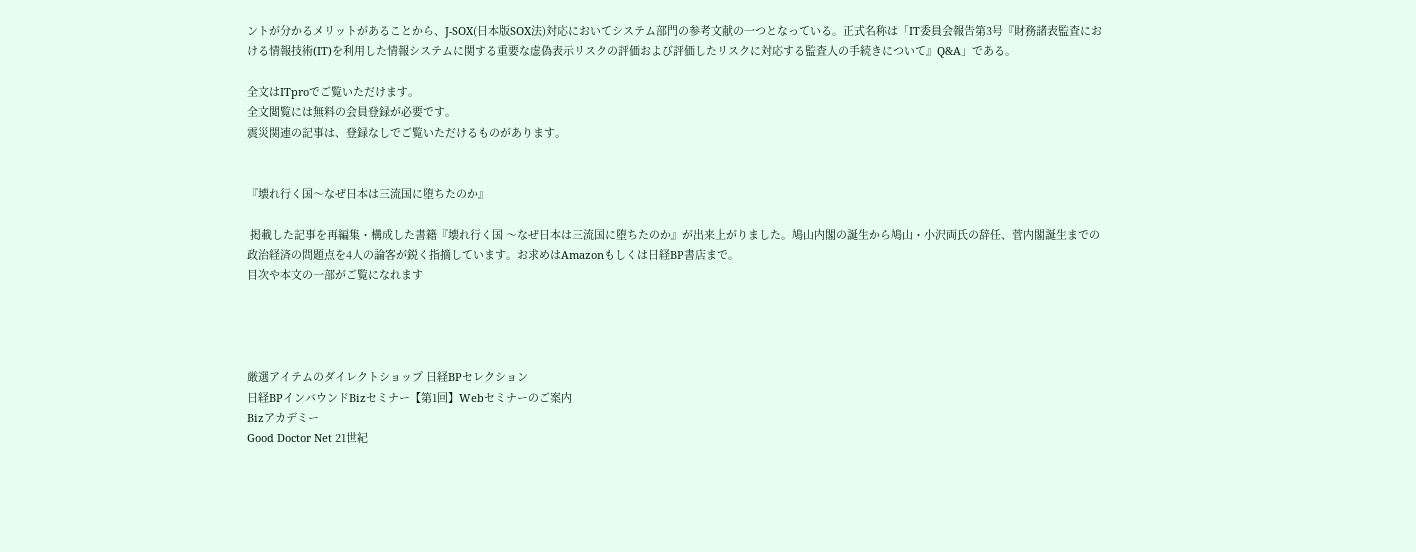ントが分かるメリットがあることから、J-SOX(日本版SOX法)対応においてシステム部門の参考文献の一つとなっている。正式名称は「IT委員会報告第3号『財務諸表監査における情報技術(IT)を利用した情報システムに関する重要な虚偽表示リスクの評価および評価したリスクに対応する監査人の手続きについて』Q&A」である。

全文はITproでご覧いただけます。
全文閲覧には無料の会員登録が必要です。
震災関連の記事は、登録なしでご覧いただけるものがあります。


『壊れ行く国〜なぜ日本は三流国に堕ちたのか』

 掲載した記事を再編集・構成した書籍『壊れ行く国 〜なぜ日本は三流国に堕ちたのか』が出来上がりました。鳩山内閣の誕生から鳩山・小沢両氏の辞任、菅内閣誕生までの政治経済の問題点を4人の論客が鋭く指摘しています。お求めはAmazonもしくは日経BP書店まで。
目次や本文の一部がご覧になれます




厳選アイテムのダイレクトショップ 日経BPセレクション
日経BPインバウンドBizセミナー【第1回】Webセミナーのご案内
Bizアカデミー
Good Doctor Net 21世紀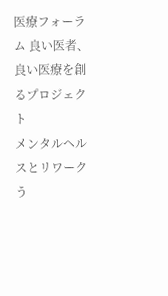医療フォーラム 良い医者、良い医療を創るプロジェクト
メンタルヘルスとリワーク う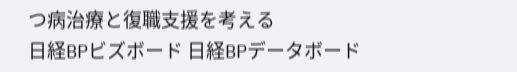つ病治療と復職支援を考える
日経BPビズボード 日経BPデータボード